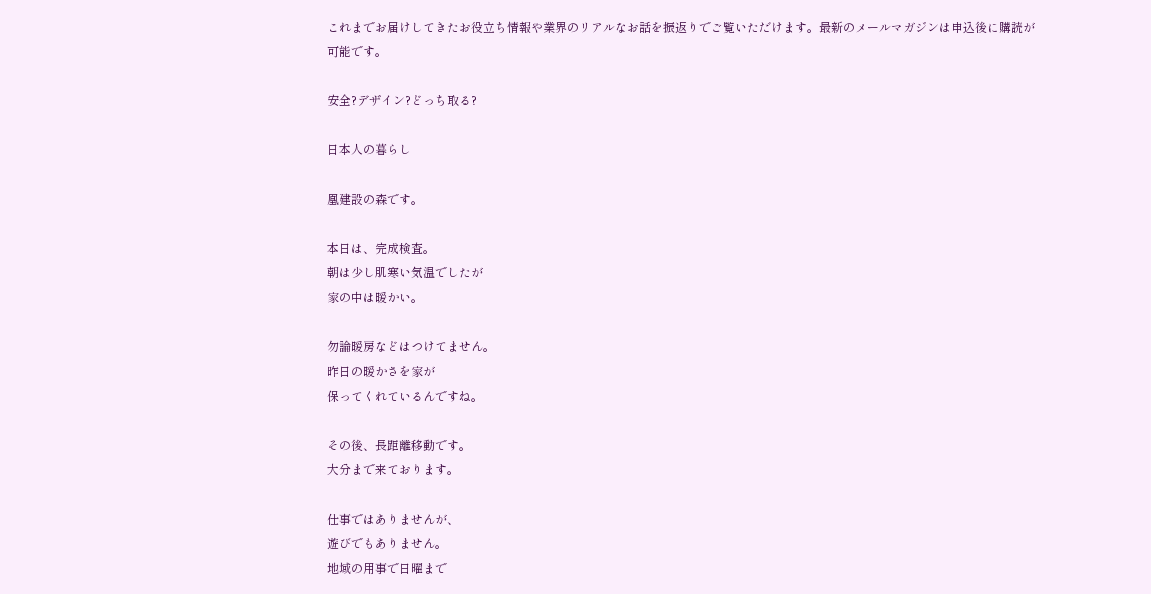これまでお届けしてきたお役立ち情報や業界のリアルなお話を振返りでご覧いただけます。最新のメールマガジンは申込後に購読が可能です。

安全?デザイン?どっち取る?

日本人の暮らし

凰建設の森です。

本日は、完成検査。
朝は少し肌寒い気温でしたが
家の中は暖かい。

勿論暖房などはつけてません。
昨日の暖かさを家が
保ってくれているんですね。

その後、長距離移動です。
大分まで来ております。

仕事ではありませんが、
遊びでもありません。
地域の用事で日曜まで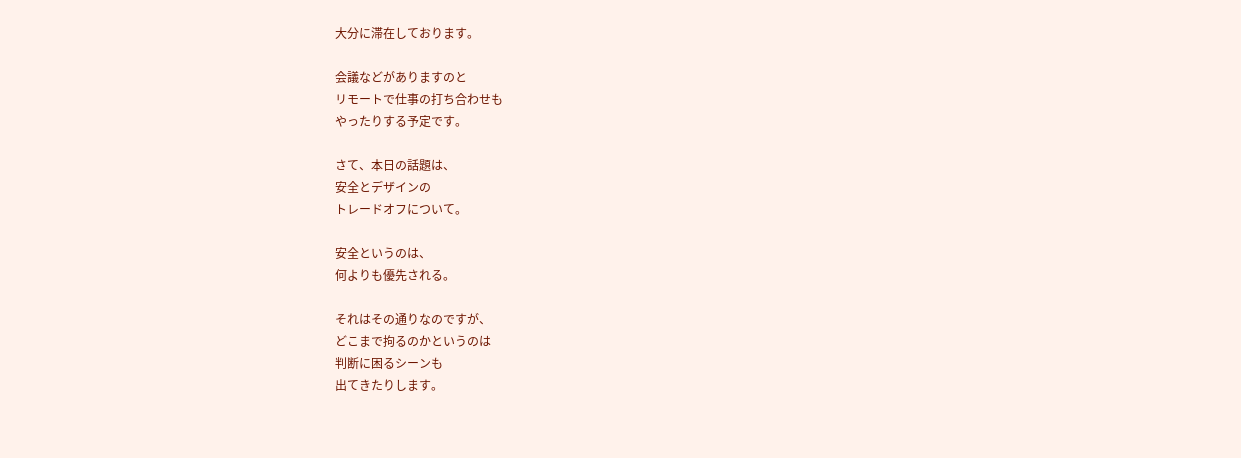大分に滞在しております。

会議などがありますのと
リモートで仕事の打ち合わせも
やったりする予定です。

さて、本日の話題は、
安全とデザインの
トレードオフについて。

安全というのは、
何よりも優先される。

それはその通りなのですが、
どこまで拘るのかというのは
判断に困るシーンも
出てきたりします。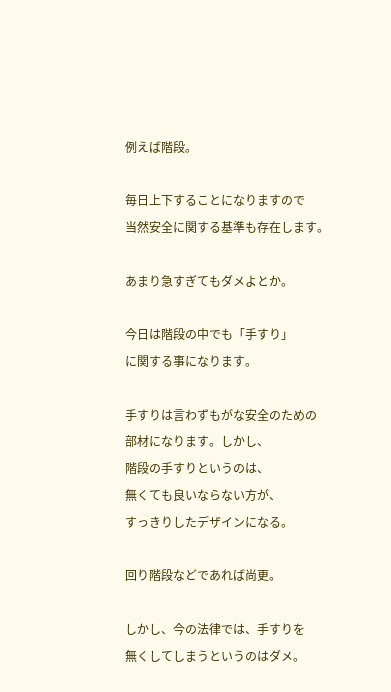例えば階段。

毎日上下することになりますので
当然安全に関する基準も存在します。

あまり急すぎてもダメよとか。

今日は階段の中でも「手すり」
に関する事になります。

手すりは言わずもがな安全のための
部材になります。しかし、
階段の手すりというのは、
無くても良いならない方が、
すっきりしたデザインになる。

回り階段などであれば尚更。

しかし、今の法律では、手すりを
無くしてしまうというのはダメ。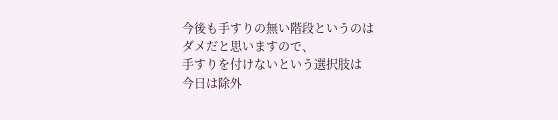今後も手すりの無い階段というのは
ダメだと思いますので、
手すりを付けないという選択肢は
今日は除外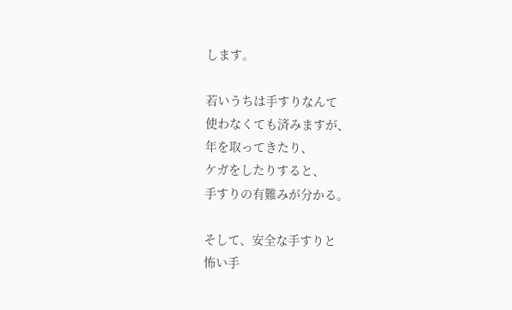します。

若いうちは手すりなんて
使わなくても済みますが、
年を取ってきたり、
ケガをしたりすると、
手すりの有難みが分かる。

そして、安全な手すりと
怖い手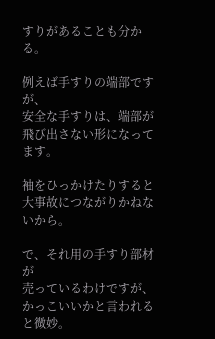すりがあることも分かる。

例えば手すりの端部ですが、
安全な手すりは、端部が
飛び出さない形になってます。

袖をひっかけたりすると
大事故につながりかねないから。

で、それ用の手すり部材が
売っているわけですが、
かっこいいかと言われると微妙。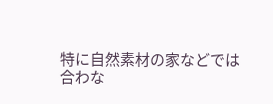特に自然素材の家などでは
合わな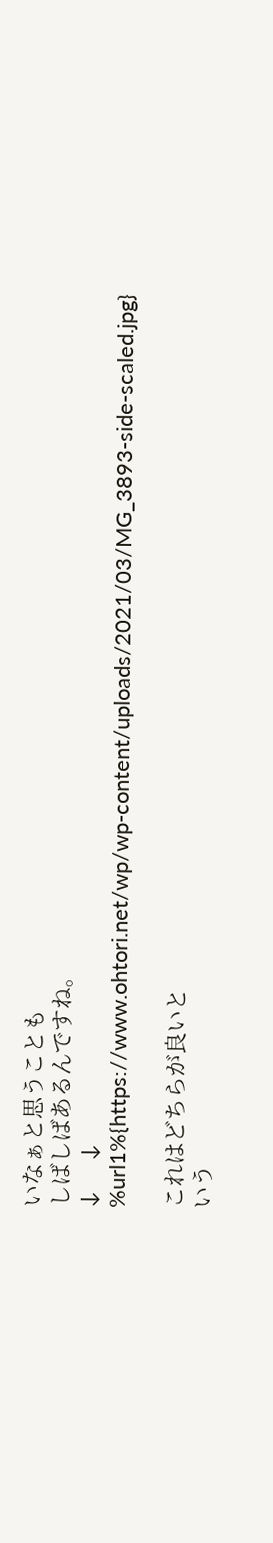いなぁと思うことも
しばしばあるんですね。
↓     ↓
%url1%{https://www.ohtori.net/wp/wp-content/uploads/2021/03/MG_3893-side-scaled.jpg}

これはどちらが良いと
いう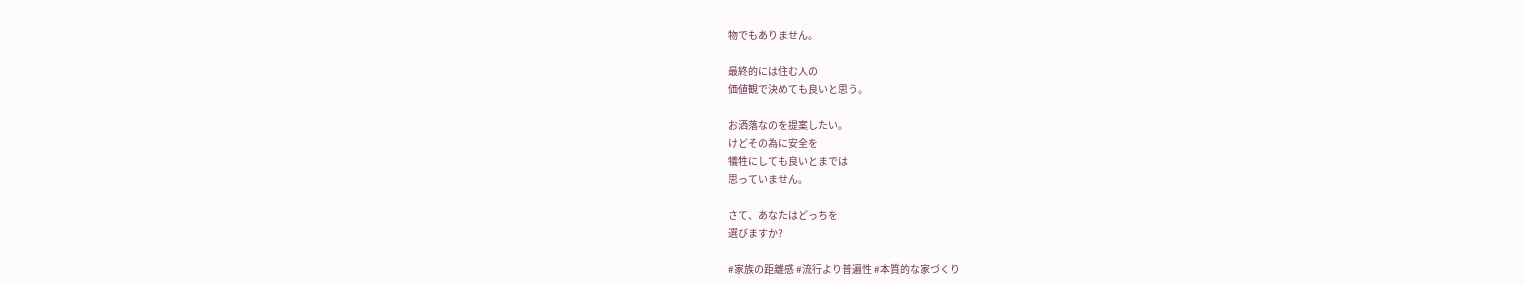物でもありません。

最終的には住む人の
価値観で決めても良いと思う。

お洒落なのを提案したい。
けどその為に安全を
犠牲にしても良いとまでは
思っていません。

さて、あなたはどっちを
選びますか?

#家族の距離感 #流行より普遍性 #本質的な家づくり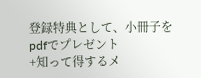登録特典として、小冊子をpdfでプレゼント
+知って得するメ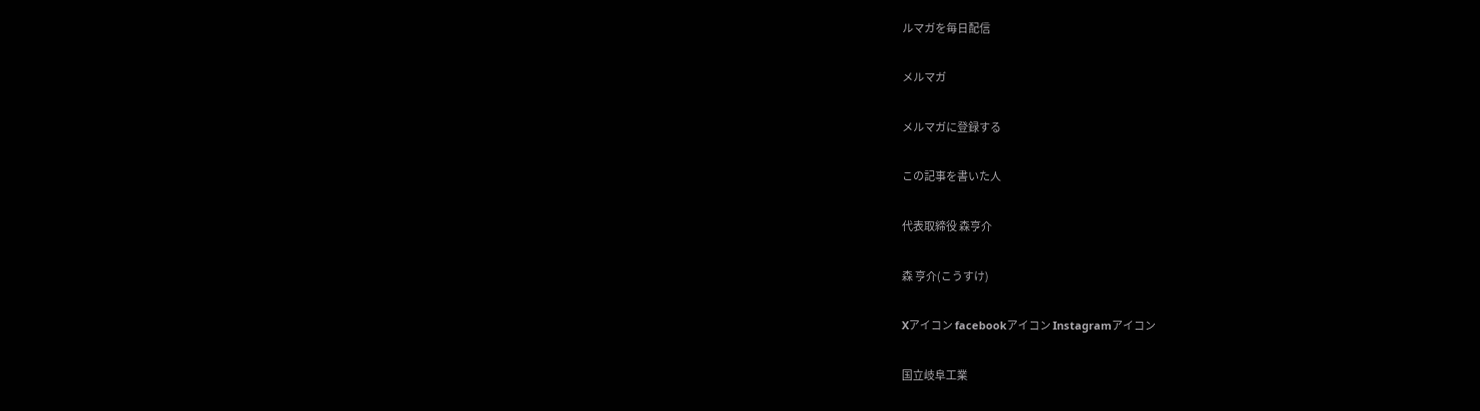ルマガを毎日配信

メルマガ

メルマガに登録する

この記事を書いた人

代表取締役 森亨介

森 亨介(こうすけ)

Xアイコン facebookアイコン Instagramアイコン

国立岐阜工業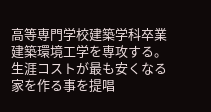高等専門学校建築学科卒業 建築環境工学を専攻する。
生涯コストが最も安くなる家を作る事を提唱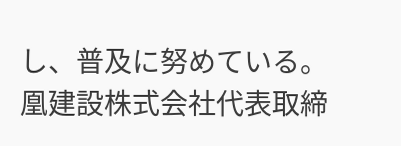し、普及に努めている。
凰建設株式会社代表取締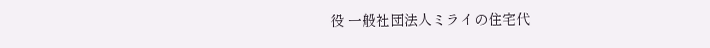役 一般社団法人ミライの住宅代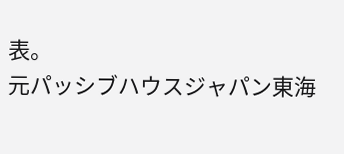表。
元パッシブハウスジャパン東海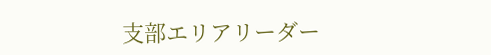支部エリアリーダー